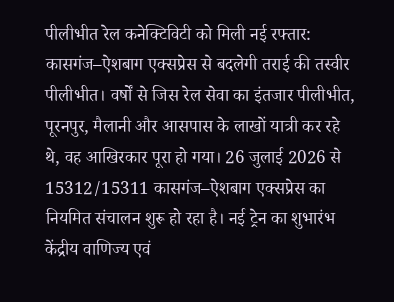पीलीभीत रेल कनेक्टिविटी को मिली नई रफ्तार: कासगंज–ऐशबाग एक्सप्रेस से बदलेगी तराई की तस्वीर
पीलीभीत। वर्षों से जिस रेल सेवा का इंतजार पीलीभीत, पूरनपुर, मैलानी और आसपास के लाखों यात्री कर रहे थे, वह आखिरकार पूरा हो गया। 26 जुलाई 2026 से 15312/15311 कासगंज–ऐशबाग एक्सप्रेस का नियमित संचालन शुरू हो रहा है। नई ट्रेन का शुभारंभ केंद्रीय वाणिज्य एवं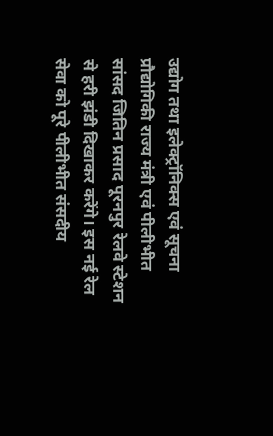उद्योग तथा इलेक्ट्रॉनिक्स एवं सूचना प्रौद्योगिकी राज्य मंत्री एवं पीलीभीत सांसद जितिन प्रसाद पूरनपुर रेलवे स्टेशन से हरी झंडी दिखाकर करेंगे। इस नई रेल सेवा को पूरे पीलीभीत संसदीय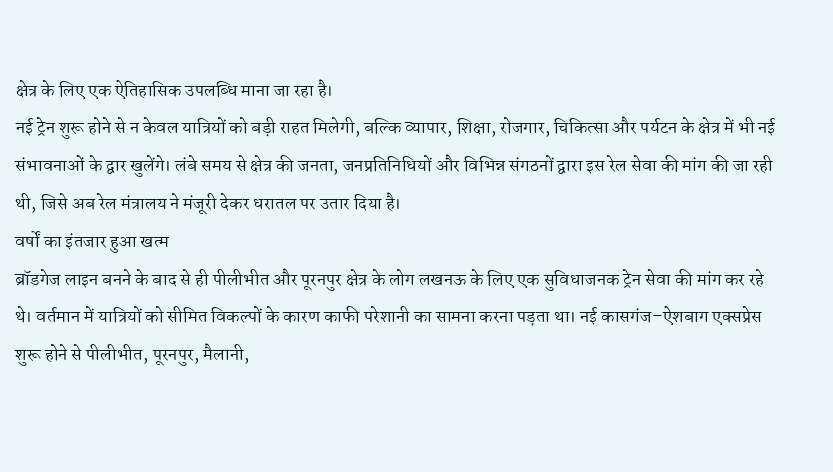क्षेत्र के लिए एक ऐतिहासिक उपलब्धि माना जा रहा है।
नई ट्रेन शुरू होने से न केवल यात्रियों को बड़ी राहत मिलेगी, बल्कि व्यापार, शिक्षा, रोजगार, चिकित्सा और पर्यटन के क्षेत्र में भी नई संभावनाओं के द्वार खुलेंगे। लंबे समय से क्षेत्र की जनता, जनप्रतिनिधियों और विभिन्न संगठनों द्वारा इस रेल सेवा की मांग की जा रही थी, जिसे अब रेल मंत्रालय ने मंजूरी देकर धरातल पर उतार दिया है।
वर्षों का इंतजार हुआ खत्म
ब्रॉडगेज लाइन बनने के बाद से ही पीलीभीत और पूरनपुर क्षेत्र के लोग लखनऊ के लिए एक सुविधाजनक ट्रेन सेवा की मांग कर रहे थे। वर्तमान में यात्रियों को सीमित विकल्पों के कारण काफी परेशानी का सामना करना पड़ता था। नई कासगंज–ऐशबाग एक्सप्रेस शुरू होने से पीलीभीत, पूरनपुर, मैलानी,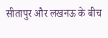सीतापुर और लखनऊ के बीच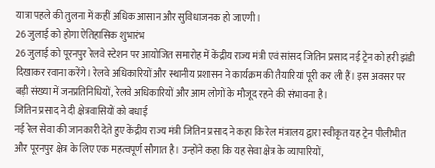यात्रा पहले की तुलना में कहीं अधिक आसान और सुविधाजनक हो जाएगी।
26 जुलाई को होगा ऐतिहासिक शुभारंभ
26 जुलाई को पूरनपुर रेलवे स्टेशन पर आयोजित समारोह में केंद्रीय राज्य मंत्री एवं सांसद जितिन प्रसाद नई ट्रेन को हरी झंडी दिखाकर रवाना करेंगे। रेलवे अधिकारियों और स्थानीय प्रशासन ने कार्यक्रम की तैयारियां पूरी कर ली हैं। इस अवसर पर बड़ी संख्या में जनप्रतिनिधियों, रेलवे अधिकारियों और आम लोगों के मौजूद रहने की संभावना है।
जितिन प्रसाद ने दी क्षेत्रवासियों को बधाई
नई रेल सेवा की जानकारी देते हुए केंद्रीय राज्य मंत्री जितिन प्रसाद ने कहा कि रेल मंत्रालय द्वारा स्वीकृत यह ट्रेन पीलीभीत और पूरनपुर क्षेत्र के लिए एक महत्वपूर्ण सौगात है। उन्होंने कहा कि यह सेवा क्षेत्र के व्यापारियों,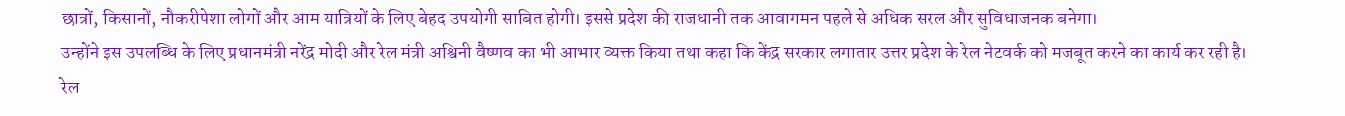छात्रों, किसानों, नौकरीपेशा लोगों और आम यात्रियों के लिए बेहद उपयोगी साबित होगी। इससे प्रदेश की राजधानी तक आवागमन पहले से अधिक सरल और सुविधाजनक बनेगा।
उन्होंने इस उपलब्धि के लिए प्रधानमंत्री नरेंद्र मोदी और रेल मंत्री अश्विनी वैष्णव का भी आभार व्यक्त किया तथा कहा कि केंद्र सरकार लगातार उत्तर प्रदेश के रेल नेटवर्क को मजबूत करने का कार्य कर रही है।
रेल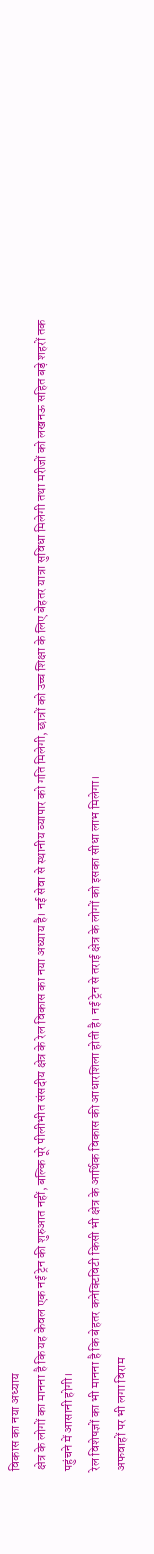विकास का नया अध्याय
क्षेत्र के लोगों का मानना है कि यह केवल एक नई ट्रेन की शुरुआत नहीं, बल्कि पूरे पीलीभीत संसदीय क्षेत्र के रेल विकास का नया अध्याय है। नई सेवा से स्थानीय व्यापार को गति मिलेगी, छात्रों को उच्च शिक्षा के लिए बेहतर यात्रा सुविधा मिलेगी तथा मरीजों को लखनऊ सहित बड़े शहरों तक पहुंचने में आसानी होगी।
रेल विशेषज्ञों का भी मानना है कि बेहतर कनेक्टिविटी किसी भी क्षेत्र के आर्थिक विकास की आधारशिला होती है। नई ट्रेन से तराई क्षेत्र के लोगों को इसका सीधा लाभ मिलेगा।
अफवाहों पर भी लगा विराम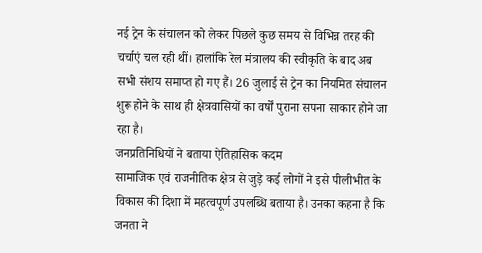नई ट्रेन के संचालन को लेकर पिछले कुछ समय से विभिन्न तरह की चर्चाएं चल रही थीं। हालांकि रेल मंत्रालय की स्वीकृति के बाद अब सभी संशय समाप्त हो गए हैं। 26 जुलाई से ट्रेन का नियमित संचालन शुरू होने के साथ ही क्षेत्रवासियों का वर्षों पुराना सपना साकार होने जा रहा है।
जनप्रतिनिधियों ने बताया ऐतिहासिक कदम
सामाजिक एवं राजनीतिक क्षेत्र से जुड़े कई लोगों ने इसे पीलीभीत के विकास की दिशा में महत्वपूर्ण उपलब्धि बताया है। उनका कहना है कि जनता ने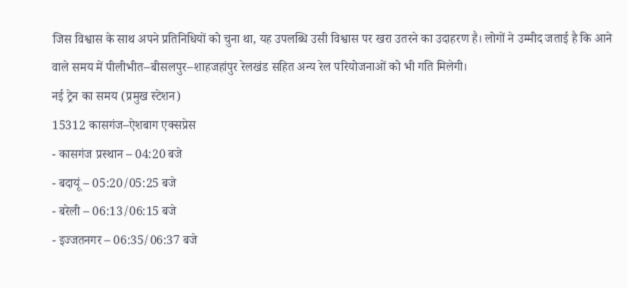जिस विश्वास के साथ अपने प्रतिनिधियों को चुना था, यह उपलब्धि उसी विश्वास पर खरा उतरने का उदाहरण है। लोगों ने उम्मीद जताई है कि आने वाले समय में पीलीभीत–बीसलपुर–शाहजहांपुर रेलखंड सहित अन्य रेल परियोजनाओं को भी गति मिलेगी।
नई ट्रेन का समय (प्रमुख स्टेशन)
15312 कासगंज–ऐशबाग एक्सप्रेस
- कासगंज प्रस्थान – 04:20 बजे
- बदायूं – 05:20/05:25 बजे
- बरेली – 06:13/06:15 बजे
- इज्जतनगर – 06:35/06:37 बजे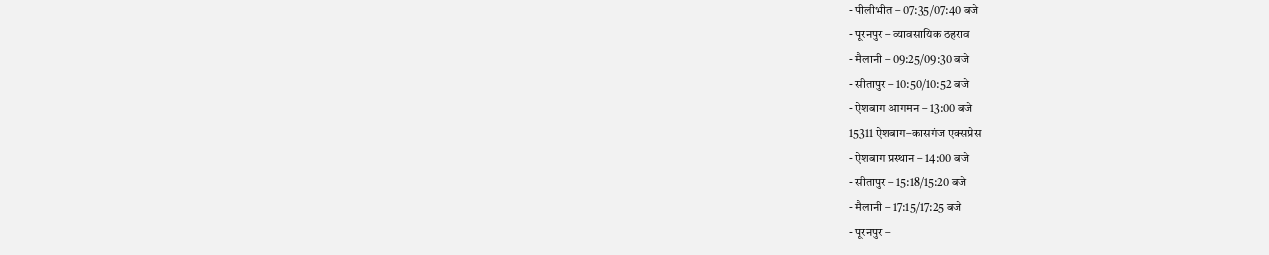- पीलीभीत – 07:35/07:40 बजे
- पूरनपुर – व्यावसायिक ठहराव
- मैलानी – 09:25/09:30 बजे
- सीतापुर – 10:50/10:52 बजे
- ऐशबाग आगमन – 13:00 बजे
15311 ऐशबाग–कासगंज एक्सप्रेस
- ऐशबाग प्रस्थान – 14:00 बजे
- सीतापुर – 15:18/15:20 बजे
- मैलानी – 17:15/17:25 बजे
- पूरनपुर –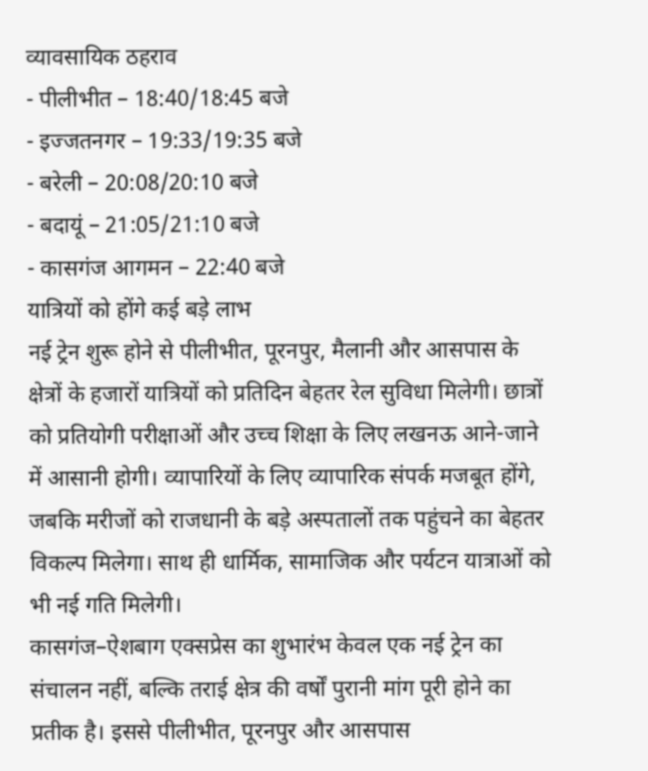व्यावसायिक ठहराव
- पीलीभीत – 18:40/18:45 बजे
- इज्जतनगर – 19:33/19:35 बजे
- बरेली – 20:08/20:10 बजे
- बदायूं – 21:05/21:10 बजे
- कासगंज आगमन – 22:40 बजे
यात्रियों को होंगे कई बड़े लाभ
नई ट्रेन शुरू होने से पीलीभीत, पूरनपुर, मैलानी और आसपास के क्षेत्रों के हजारों यात्रियों को प्रतिदिन बेहतर रेल सुविधा मिलेगी। छात्रों को प्रतियोगी परीक्षाओं और उच्च शिक्षा के लिए लखनऊ आने-जाने में आसानी होगी। व्यापारियों के लिए व्यापारिक संपर्क मजबूत होंगे, जबकि मरीजों को राजधानी के बड़े अस्पतालों तक पहुंचने का बेहतर विकल्प मिलेगा। साथ ही धार्मिक, सामाजिक और पर्यटन यात्राओं को भी नई गति मिलेगी।
कासगंज–ऐशबाग एक्सप्रेस का शुभारंभ केवल एक नई ट्रेन का संचालन नहीं, बल्कि तराई क्षेत्र की वर्षों पुरानी मांग पूरी होने का प्रतीक है। इससे पीलीभीत, पूरनपुर और आसपास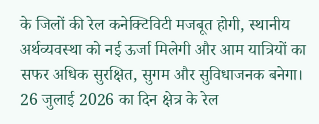के जिलों की रेल कनेक्टिविटी मजबूत होगी, स्थानीय अर्थव्यवस्था को नई ऊर्जा मिलेगी और आम यात्रियों का सफर अधिक सुरक्षित, सुगम और सुविधाजनक बनेगा। 26 जुलाई 2026 का दिन क्षेत्र के रेल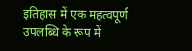इतिहास में एक महत्वपूर्ण उपलब्धि के रूप में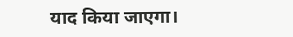याद किया जाएगा।